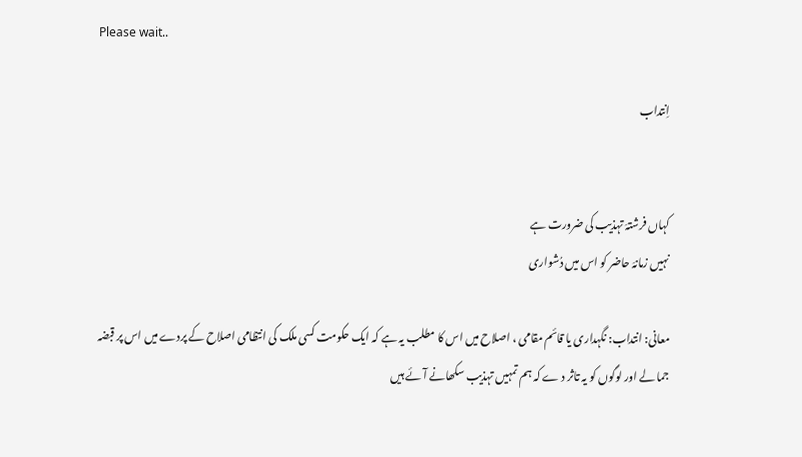Please wait..

اِنتداب


کہاں فرشتہَ تہذیب کی ضرورت ہے
نہیں زمانہَ حاضر کو اس میں دُشواری

معانی: انتداب: نگہداری یا قائم مقامی ، اصلاح میں اس کا مطلب یہ ہے کہ ایک حکومت کسی ملک کی انتظامی اصلاح کے پردے میں اس پر قبضہ جما لے اور لوگوں کو یہ تاثر د ے کہ ہم تمہیں تہذیب سکھانے آئے ہیں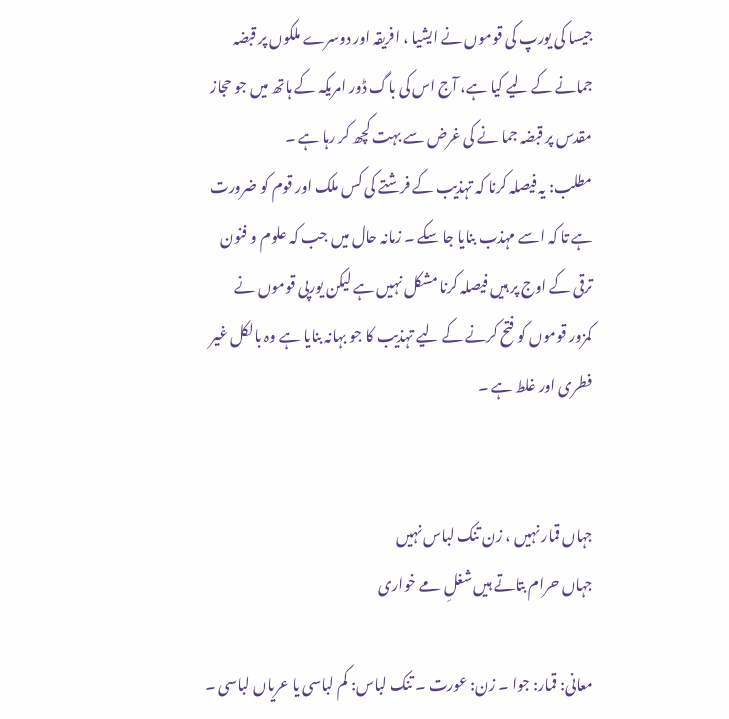جیسا کی یورپ کی قوموں نے ایشیا ، افریقہ اور دوسرے ملکوں پر قبضہ جمانے کے لیے کیا ہے، آج اس کی باگ ڈور امریکہ کے ہاتھ میں جو حجاز مقدس پر قبضہ جما نے کی غرض سے بہت کچھ کر رہا ہے ۔
مطلب: یہ فیصلہ کرنا کہ تہذیب کے فرشتے کی کس ملک اور قوم کو ضرورت ہے تا کہ اسے مہذب بنایا جا سکے ۔ زمانہ حال میں جب کہ علوم و فنون ترقی کے اوج پر ہیں فیصلہ کرنا مشکل نہیں ہے لیکن یورپی قوموں نے کمزور قوموں کو فتح کرنے کے لیے تہذیب کا جو بہانہ بنایا ہے وہ بالکل غیر فطری اور غلط ہے ۔


جہاں قمار نہیں ، زن تنک لباس نہیں
جہاں حرام بتاتے ہیں شغلِ مے خواری

معانی: قمار: جوا ۔ زن: عورت ۔ تنک لباس: کم لباسی یا عریاں لباسی ۔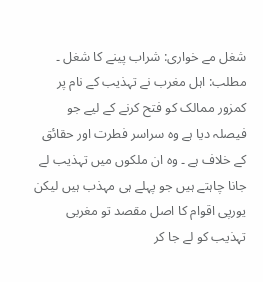شغل مے خواری: شراب پینے کا شغل ۔
مطلب: اہل مغرب نے تہذیب کے نام پر کمزور ممالک کو فتح کرنے کے لیے جو فیصلہ دیا ہے وہ سراسر فطرت اور حقائق کے خلاف ہے ۔ وہ ان ملکوں میں تہذیب لے جانا چاہتے ہیں جو پہلے ہی مہذب ہیں لیکن یورپی اقوام کا اصل مقصد تو مغربی تہذیب کو لے جا کر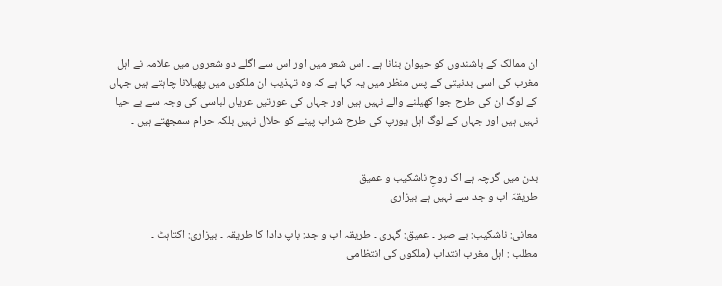ان ممالک کے باشندوں کو حیوان بنانا ہے ۔ اس شعر میں اور اس سے اگلے دو شعروں میں علامہ نے اہل مغرب کی اسی بدنیتی کے پس منظر میں یہ کہا ہے کہ وہ تہذیب ان ملکوں میں پھیلانا چاہتے ہیں جہاں کے لوگ ان کی طرح جوا کھیلنے والے نہیں ہیں اور جہاں کی عورتیں عریاں لباسی کی وجہ سے بے حیا نہیں ہیں اور جہاں کے لوگ اہل یورپ کی طرح شراب پینے کو حلال نہیں بلکہ حرام سمجھتے ہیں ۔


بدن میں گرچہ ہے اک روحِ ناشکیب و عمیق
طریقہَ اب و جد سے نہیں ہے بیزاری

معانی: ناشکیب: بے صبر ۔ عمیق: گہری ۔ طریقہ اب و جد: باپ دادا کا طریقہ ۔ بیزاری: اکتاہٹ ۔
مطلب : اہل مغرب انتداب (ملکوں کی انتظامی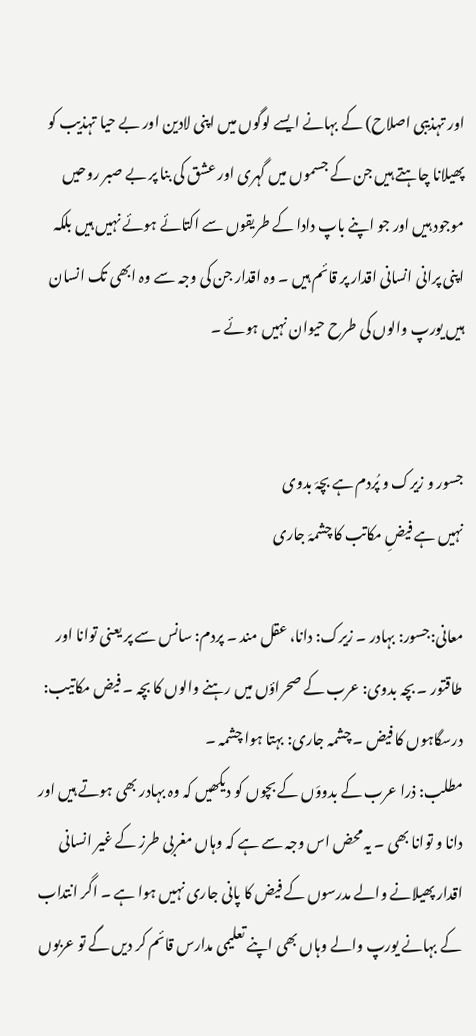اور تہذیبی اصلاح) کے بہانے ایسے لوگوں میں اپنی لادین اور بے حیا تہذیب کو پھیلانا چاہتے ہیں جن کے جسموں میں گہری اور عشق کی بنا پر بے صبر روحیں موجود ہیں اور جو اپنے باپ دادا کے طریقوں سے اکتائے ہوئے نہیں ہیں بلکہ اپنی پرانی انسانی اقدار پر قائم ہیں ۔ وہ اقدار جن کی وجہ سے وہ ابھی تک انسان ہیں یورپ والوں کی طرح حیوان نہیں ہوئے ۔


جسور و زیرک و پُردم ہے بچہَ بدوی
نہیں ہے فیضِ مکاتب کا چشمہَ جاری

معانی:جسور: بہادر ۔ زیرک: دانا، عقل مند ۔ پردم: سانس سے پر یعنی توانا اور طاقتور ۔ بچہ بدوی: عرب کے صحراؤں میں رہنے والوں کا بچہ ۔ فیض مکاتیب: درسگاہوں کا فیض ۔ چشمہ جاری: بہتا ہوا چشمہ ۔
مطلب: ذرا عرب کے بدووَں کے بچوں کو دیکھیں کہ وہ بہادر بھی ہوتے ہیں اور دانا و توانا بھی ۔ یہ محض اس وجہ سے ہے کہ وہاں مغربی طرز کے غیر انسانی اقدار پھیلانے والے مدرسوں کے فیض کا پانی جاری نہیں ہوا ہے ۔ اگر انتداب کے بہانے یورپ والے وہاں بھی اپنے تعلیمی مدارس قائم کر دیں گے تو عربوں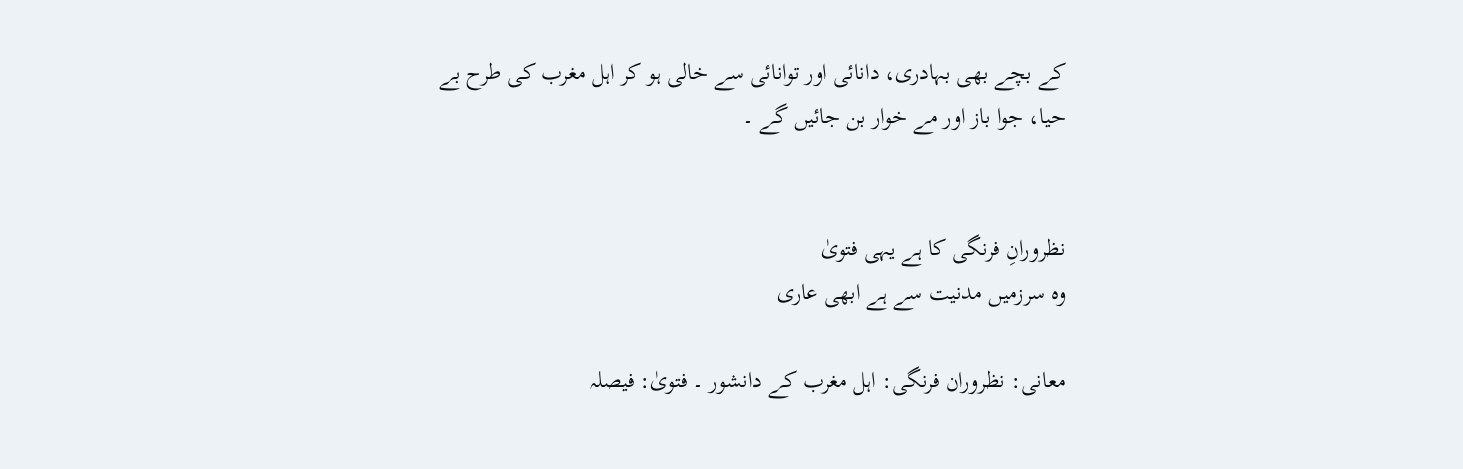کے بچے بھی بہادری، دانائی اور توانائی سے خالی ہو کر اہل مغرب کی طرح بے حیا، جوا باز اور مے خوار بن جائیں گے ۔


نظرورانِ فرنگی کا ہے یہی فتویٰ
وہ سرزمیں مدنیت سے ہے ابھی عاری

معانی: نظروران فرنگی: اہل مغرب کے دانشور ۔ فتویٰ: فیصلہ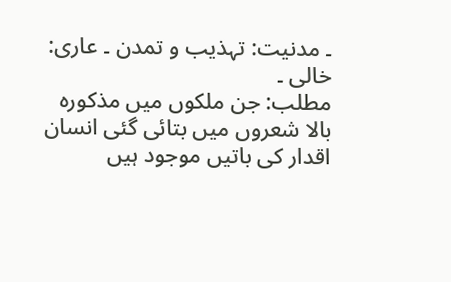۔ مدنیت: تہذیب و تمدن ۔ عاری: خالی ۔
مطلب: جن ملکوں میں مذکورہ بالا شعروں میں بتائی گئی انسان اقدار کی باتیں موجود ہیں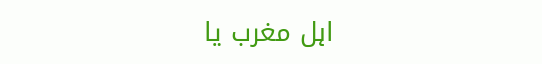اہل مغرب یا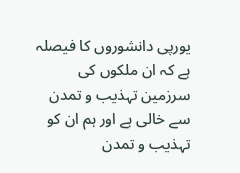یورپی دانشوروں کا فیصلہ ہے کہ ان ملکوں کی سرزمین تہذیب و تمدن سے خالی ہے اور ہم ان کو تہذیب و تمدن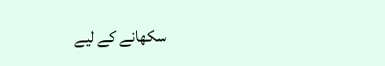سکھانے کے لیے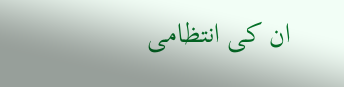ان کی انتظامی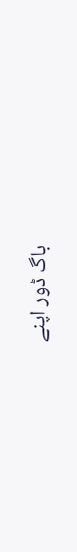باگ ڈور اپنے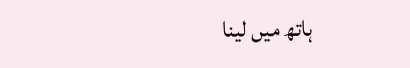ہاتھ میں لینا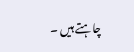چاہتے ہیں ۔